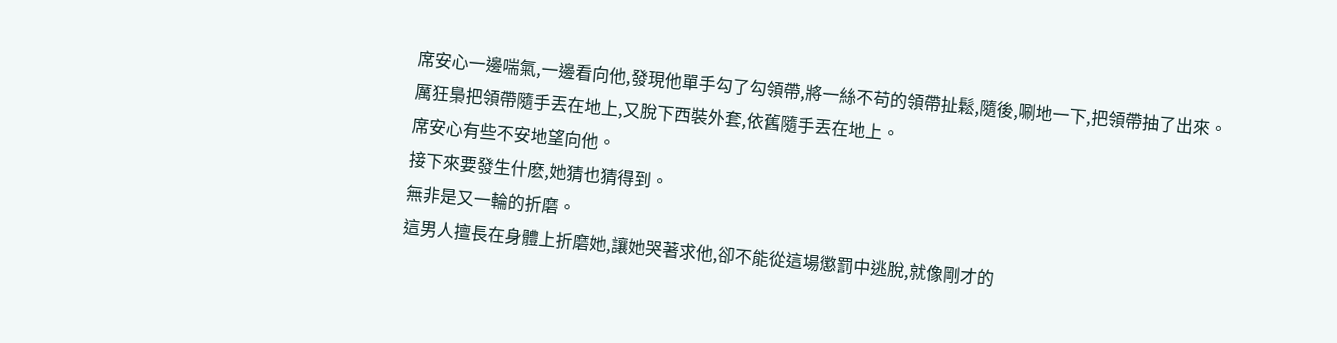席安心一邊喘氣,一邊看向他,發現他單手勾了勾領帶,將一絲不苟的領帶扯鬆,隨後,唰地一下,把領帶抽了出來。
厲狂梟把領帶隨手丟在地上,又脫下西裝外套,依舊隨手丟在地上。
席安心有些不安地望向他。
接下來要發生什麽,她猜也猜得到。
無非是又一輪的折磨。
這男人擅長在身體上折磨她,讓她哭著求他,卻不能從這場懲罰中逃脫,就像剛才的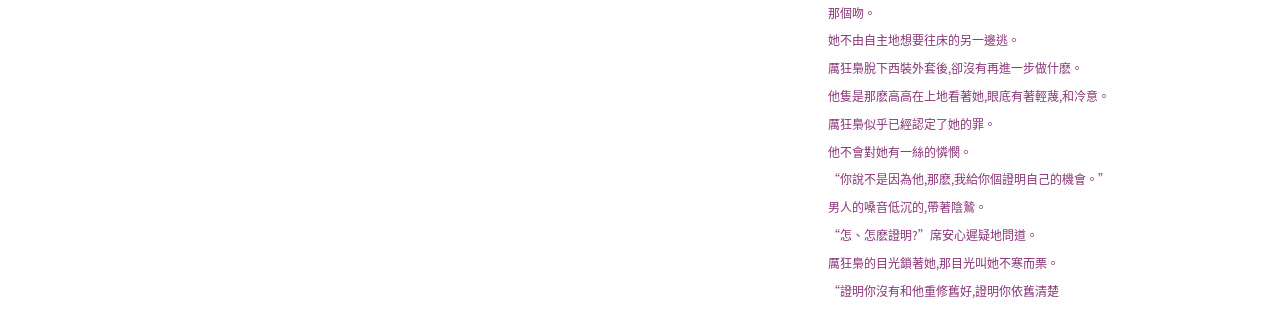那個吻。
她不由自主地想要往床的另一邊逃。
厲狂梟脫下西裝外套後,卻沒有再進一步做什麽。
他隻是那麽高高在上地看著她,眼底有著輕蔑,和冷意。
厲狂梟似乎已經認定了她的罪。
他不會對她有一絲的憐憫。
“你說不是因為他,那麽,我給你個證明自己的機會。”
男人的嗓音低沉的,帶著陰鷙。
“怎、怎麽證明?”席安心遲疑地問道。
厲狂梟的目光鎖著她,那目光叫她不寒而栗。
“證明你沒有和他重修舊好,證明你依舊清楚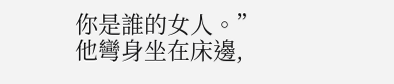你是誰的女人。”
他彎身坐在床邊,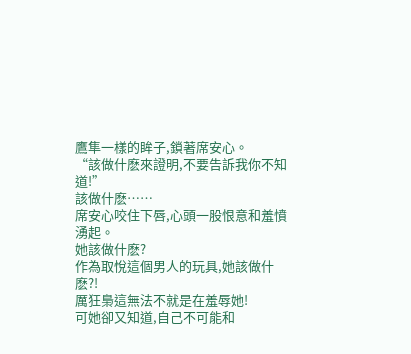鷹隼一樣的眸子,鎖著席安心。
“該做什麽來證明,不要告訴我你不知道!”
該做什麽……
席安心咬住下唇,心頭一股恨意和羞憤湧起。
她該做什麽?
作為取悅這個男人的玩具,她該做什麽?!
厲狂梟這無法不就是在羞辱她!
可她卻又知道,自己不可能和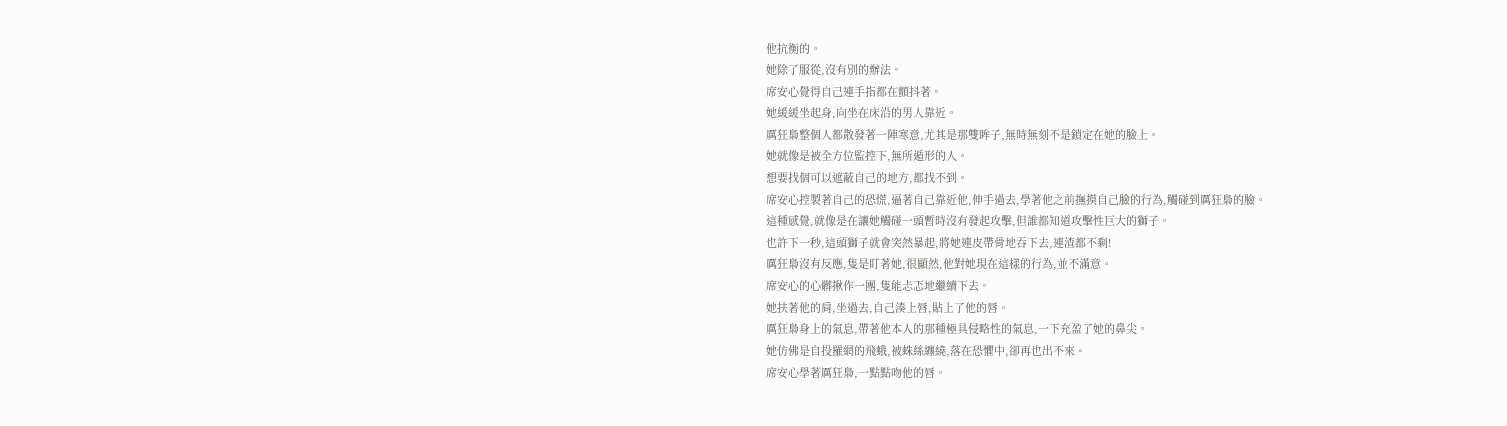他抗衡的。
她除了服從,沒有別的辦法。
席安心覺得自己連手指都在顫抖著。
她緩緩坐起身,向坐在床沿的男人靠近。
厲狂梟整個人都散發著一陣寒意,尤其是那雙眸子,無時無刻不是鎖定在她的臉上。
她就像是被全方位監控下,無所遁形的人。
想要找個可以遮蔽自己的地方,都找不到。
席安心控製著自己的恐慌,逼著自己靠近他,伸手過去,學著他之前撫摸自己臉的行為,觸碰到厲狂梟的臉。
這種感覺,就像是在讓她觸碰一頭暫時沒有發起攻擊,但誰都知道攻擊性巨大的獅子。
也許下一秒,這頭獅子就會突然暴起,將她連皮帶骨地吞下去,連渣都不剩!
厲狂梟沒有反應,隻是盯著她,很顯然,他對她現在這樣的行為,並不滿意。
席安心的心髒揪作一團,隻能忐忑地繼續下去。
她扶著他的肩,坐過去,自己湊上唇,貼上了他的唇。
厲狂梟身上的氣息,帶著他本人的那種極具侵略性的氣息,一下充盈了她的鼻尖。
她仿佛是自投羅網的飛蛾,被蛛絲纏繞,落在恐懼中,卻再也出不來。
席安心學著厲狂梟,一點點吻他的唇。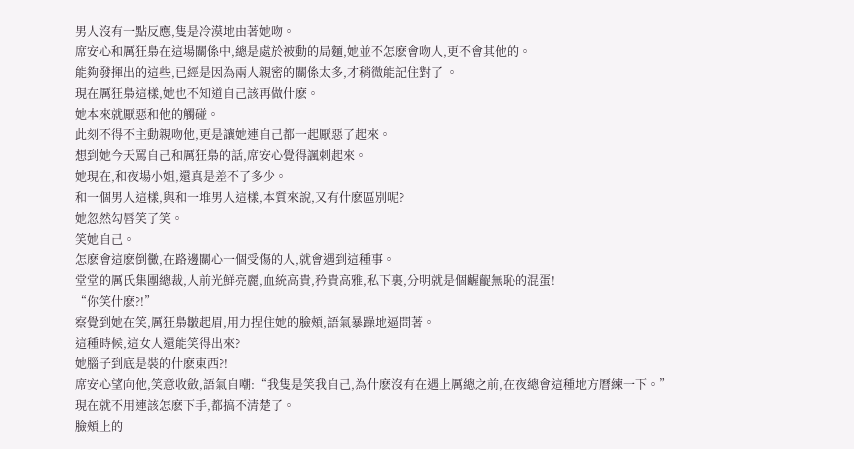男人沒有一點反應,隻是冷漠地由著她吻。
席安心和厲狂梟在這場關係中,總是處於被動的局麵,她並不怎麽會吻人,更不會其他的。
能夠發揮出的這些,已經是因為兩人親密的關係太多,才稍微能記住對了 。
現在厲狂梟這樣,她也不知道自己該再做什麽。
她本來就厭惡和他的觸碰。
此刻不得不主動親吻他,更是讓她連自己都一起厭惡了起來。
想到她今天罵自己和厲狂梟的話,席安心覺得諷刺起來。
她現在,和夜場小姐,還真是差不了多少。
和一個男人這樣,與和一堆男人這樣,本質來說,又有什麽區別呢?
她忽然勾唇笑了笑。
笑她自己。
怎麽會這麽倒黴,在路邊關心一個受傷的人,就會遇到這種事。
堂堂的厲氏集團總裁,人前光鮮亮麗,血統高貴,矜貴高雅,私下裏,分明就是個齷齪無恥的混蛋!
“你笑什麽?!”
察覺到她在笑,厲狂梟皺起眉,用力捏住她的臉頰,語氣暴躁地逼問著。
這種時候,這女人還能笑得出來?
她腦子到底是裝的什麽東西?!
席安心望向他,笑意收斂,語氣自嘲:“我隻是笑我自己,為什麽沒有在遇上厲總之前,在夜總會這種地方曆練一下。”
現在就不用連該怎麽下手,都搞不清楚了。
臉頰上的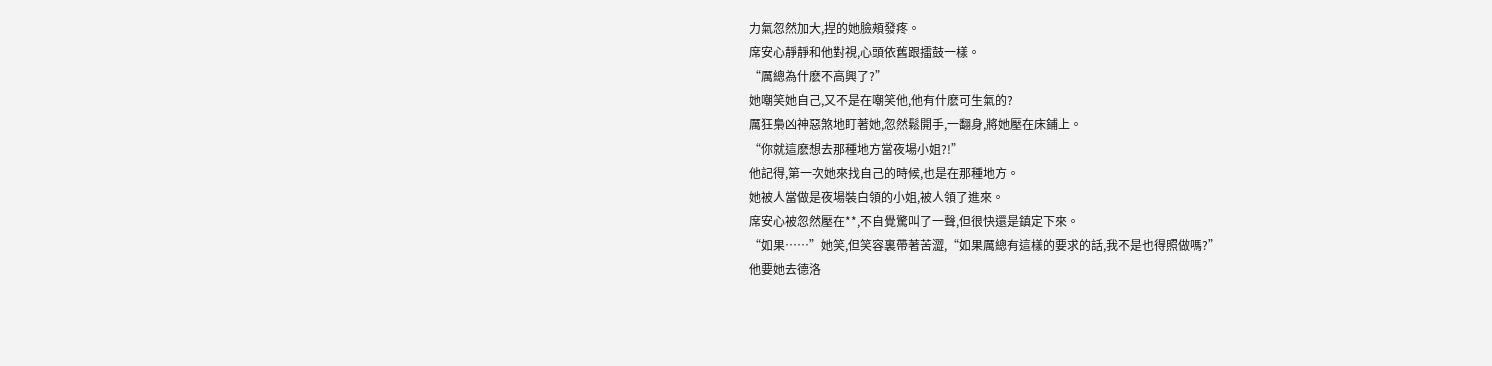力氣忽然加大,捏的她臉頰發疼。
席安心靜靜和他對視,心頭依舊跟擂鼓一樣。
“厲總為什麽不高興了?”
她嘲笑她自己,又不是在嘲笑他,他有什麽可生氣的?
厲狂梟凶神惡煞地盯著她,忽然鬆開手,一翻身,將她壓在床鋪上。
“你就這麽想去那種地方當夜場小姐?!”
他記得,第一次她來找自己的時候,也是在那種地方。
她被人當做是夜場裝白領的小姐,被人領了進來。
席安心被忽然壓在**,不自覺驚叫了一聲,但很快還是鎮定下來。
“如果……”她笑,但笑容裏帶著苦澀,“如果厲總有這樣的要求的話,我不是也得照做嗎?”
他要她去德洛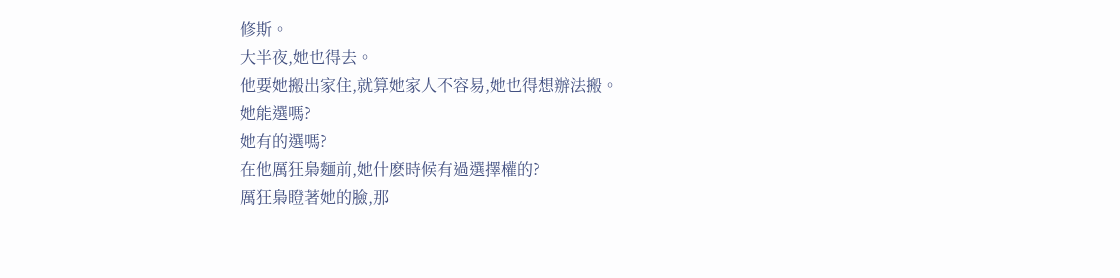修斯。
大半夜,她也得去。
他要她搬出家住,就算她家人不容易,她也得想辦法搬。
她能選嗎?
她有的選嗎?
在他厲狂梟麵前,她什麽時候有過選擇權的?
厲狂梟瞪著她的臉,那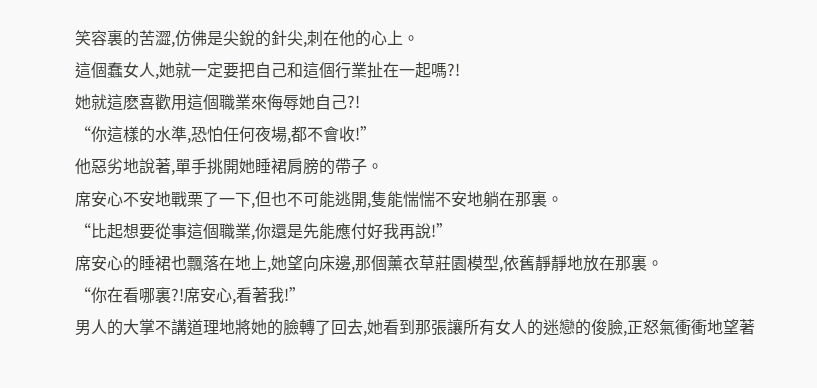笑容裏的苦澀,仿佛是尖銳的針尖,刺在他的心上。
這個蠢女人,她就一定要把自己和這個行業扯在一起嗎?!
她就這麽喜歡用這個職業來侮辱她自己?!
“你這樣的水準,恐怕任何夜場,都不會收!”
他惡劣地說著,單手挑開她睡裙肩膀的帶子。
席安心不安地戰栗了一下,但也不可能逃開,隻能惴惴不安地躺在那裏。
“比起想要從事這個職業,你還是先能應付好我再說!”
席安心的睡裙也飄落在地上,她望向床邊,那個薰衣草莊園模型,依舊靜靜地放在那裏。
“你在看哪裏?!席安心,看著我!”
男人的大掌不講道理地將她的臉轉了回去,她看到那張讓所有女人的迷戀的俊臉,正怒氣衝衝地望著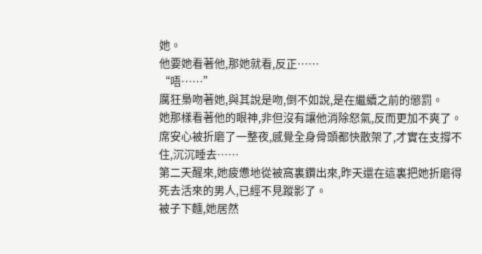她。
他要她看著他,那她就看,反正……
“唔……”
厲狂梟吻著她,與其說是吻,倒不如說,是在繼續之前的懲罰。
她那樣看著他的眼神,非但沒有讓他消除怒氣,反而更加不爽了。
席安心被折磨了一整夜,感覺全身骨頭都快散架了,才實在支撐不住,沉沉睡去……
第二天醒來,她疲憊地從被窩裏鑽出來,昨天還在這裏把她折磨得死去活來的男人,已經不見蹤影了。
被子下麵,她居然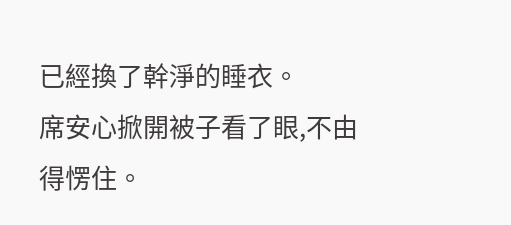已經換了幹淨的睡衣。
席安心掀開被子看了眼,不由得愣住。